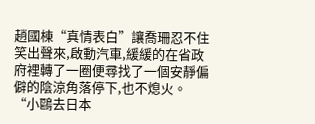趙國棟“真情表白”讓喬珊忍不住笑出聲來,啟動汽車,緩緩的在省政府裡轉了一圈便尋找了一個安靜偏僻的陰涼角落停下,也不熄火。
“小鷗去日本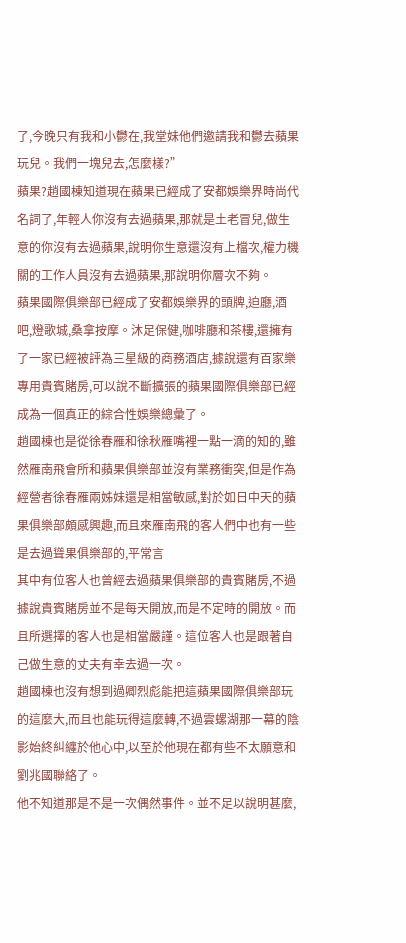了,今晚只有我和小鬱在,我堂妹他們邀請我和鬱去蘋果玩兒。我們一塊兒去,怎麼樣?”
蘋果?趙國棟知道現在蘋果已經成了安都娛樂界時尚代名詞了,年輕人你沒有去過蘋果,那就是土老冒兒,做生意的你沒有去過蘋果,說明你生意還沒有上檔次,權力機關的工作人員沒有去過蘋果,那說明你層次不夠。
蘋果國際俱樂部已經成了安都娛樂界的頭牌,迫廳,酒吧,燈歌城,桑拿按摩。沐足保健,咖啡廳和茶樓,還擁有了一家已經被評為三星級的商務酒店,據說還有百家樂專用貴賓賭房,可以說不斷擴張的蘋果國際俱樂部已經成為一個真正的綜合性娛樂總彙了。
趙國棟也是從徐春雁和徐秋雁嘴裡一點一滴的知的,雖然雁南飛會所和蘋果俱樂部並沒有業務衝突,但是作為經營者徐春雁兩姊妹還是相當敏感,對於如日中天的蘋果俱樂部頗感興趣,而且來雁南飛的客人們中也有一些是去過聳果俱樂部的,平常言
其中有位客人也曾經去過蘋果俱樂部的貴賓賭房,不過據說貴賓賭房並不是每天開放,而是不定時的開放。而且所選擇的客人也是相當嚴謹。這位客人也是跟著自己做生意的丈夫有幸去過一次。
趙國棟也沒有想到過卿烈彪能把這蘋果國際俱樂部玩的這麼大,而且也能玩得這麼轉,不過雲螺湖那一幕的陰影始終糾纏於他心中,以至於他現在都有些不太願意和劉兆國聯絡了。
他不知道那是不是一次偶然事件。並不足以說明甚麼,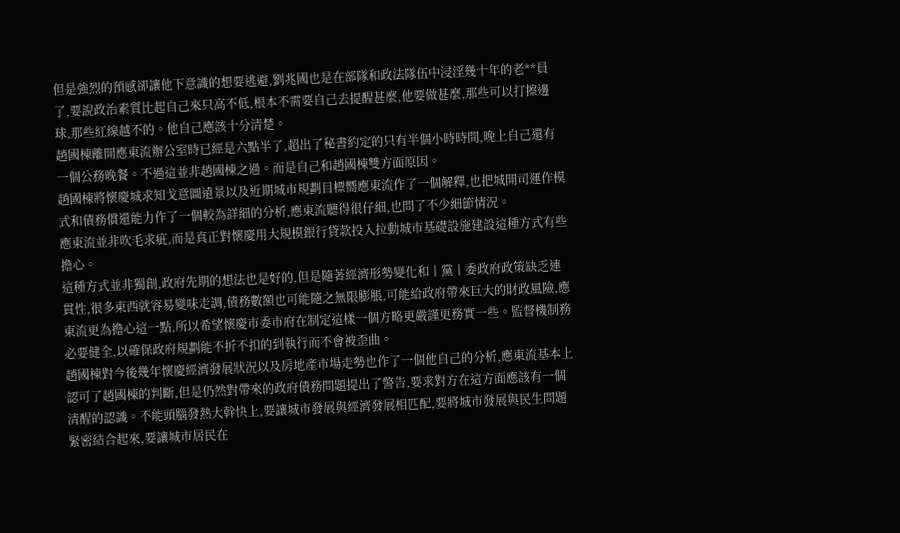但是強烈的預感卻讓他下意識的想要逃避,劉兆國也是在部隊和政法隊伍中浸淫幾十年的老**員了,要說政治素質比起自己來只高不低,根本不需要自己去提醒甚麼,他要做甚麼,那些可以打擦邊球,那些紅線越不的。他自己應該十分清楚。
趙國棟離開應東流辦公室時已經是六點半了,超出了秘書約定的只有半個小時時間,晚上自己還有一個公務晚餐。不過這並非趙國棟之過。而是自己和趙國棟雙方面原因。
趙國棟將懷慶城求知戈意圖遠景以及近期城市規劃目標嚮應東流作了一個解釋,也把城開司運作模式和債務償還能力作了一個較為詳細的分析,應東流聽得很仔細,也問了不少細節情況。
應東流並非吹毛求疵,而是真正對懷慶用大規模銀行貸款投入拉動城市基礎設施建設這種方式有些擔心。
這種方式並非獨創,政府先期的想法也是好的,但是隨著經濟形勢變化和丨黨丨委政府政策缺乏連貫性,很多東西就容易變味走調,債務數額也可能隨之無限膨脹,可能給政府帶來巨大的財政風險,應東流更為擔心這一點,所以希望懷慶市委市府在制定這樣一個方略更嚴謹更務實一些。監督機制務必要健全,以確保政府規劃能不折不扣的到執行而不會被歪曲。
趙國棟對今後幾年懷慶經濟發展狀況以及房地產市場走勢也作了一個他自己的分析,應東流基本上認可了趙國棟的判斷,但是仍然對帶來的政府債務問題提出了警告,要求對方在這方面應該有一個清醒的認識。不能頭腦發熱大幹快上,要讓城市發展與經濟發展相匹配,要將城市發展與民生問題緊密結合起來,要讓城市居民在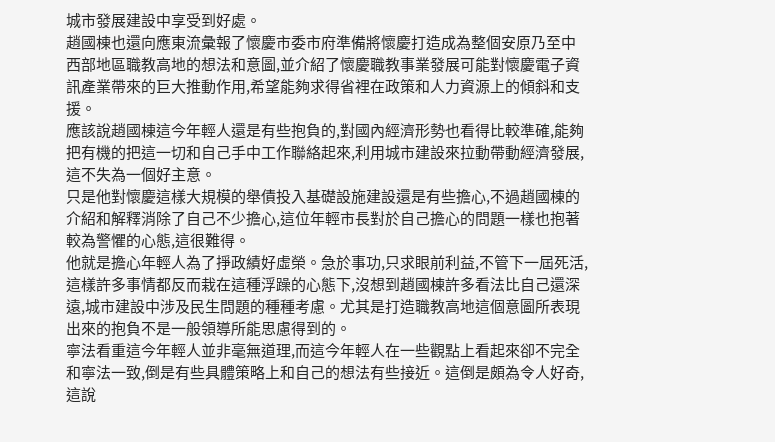城市發展建設中享受到好處。
趙國棟也還向應東流彙報了懷慶市委市府準備將懷慶打造成為整個安原乃至中西部地區職教高地的想法和意圖,並介紹了懷慶職教事業發展可能對懷慶電子資訊產業帶來的巨大推動作用,希望能夠求得省裡在政策和人力資源上的傾斜和支援。
應該說趙國棟這今年輕人還是有些抱負的,對國內經濟形勢也看得比較準確,能夠把有機的把這一切和自己手中工作聯絡起來,利用城市建設來拉動帶動經濟發展,這不失為一個好主意。
只是他對懷慶這樣大規模的舉債投入基礎設施建設還是有些擔心,不過趙國棟的介紹和解釋消除了自己不少擔心,這位年輕市長對於自己擔心的問題一樣也抱著較為警懼的心態,這很難得。
他就是擔心年輕人為了掙政績好虛榮。急於事功,只求眼前利益,不管下一屆死活,這樣許多事情都反而栽在這種浮躁的心態下,沒想到趙國棟許多看法比自己還深遠,城市建設中涉及民生問題的種種考慮。尤其是打造職教高地這個意圖所表現出來的抱負不是一般領導所能思慮得到的。
寧法看重這今年輕人並非毫無道理,而這今年輕人在一些觀點上看起來卻不完全和寧法一致,倒是有些具體策略上和自己的想法有些接近。這倒是頗為令人好奇,這說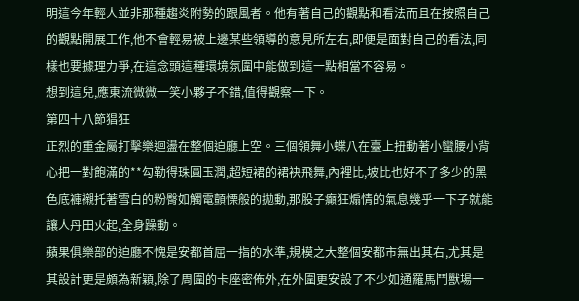明這今年輕人並非那種趨炎附勢的跟風者。他有著自己的觀點和看法而且在按照自己的觀點開展工作,他不會輕易被上邊某些領導的意見所左右,即便是面對自己的看法,同樣也要據理力爭,在這念頭這種環境氛圍中能做到這一點相當不容易。
想到這兒,應東流微微一笑小夥子不錯,值得觀察一下。
第四十八節猖狂
正烈的重金屬打擊樂迴盪在整個迫廳上空。三個領舞小蝶八在臺上扭動著小蠻腰小背心把一對飽滿的**勾勒得珠圓玉潤,超短裙的裙袂飛舞,內裡比,坡比也好不了多少的黑色底褲襯托著雪白的粉臀如觸電顫慄般的拋動,那股子癲狂煽情的氣息幾乎一下子就能讓人丹田火起,全身躁動。
蘋果俱樂部的迫廳不愧是安都首屈一指的水準,規模之大整個安都市無出其右,尤其是其設計更是頗為新穎,除了周圍的卡座密佈外,在外圍更安設了不少如通羅馬鬥獸場一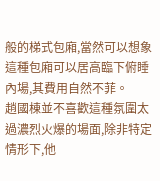般的梯式包廂,當然可以想象這種包廂可以居高臨下俯睡內場,其費用自然不菲。
趙國棟並不喜歡這種氛圍太過濃烈火爆的場面,除非特定情形下,他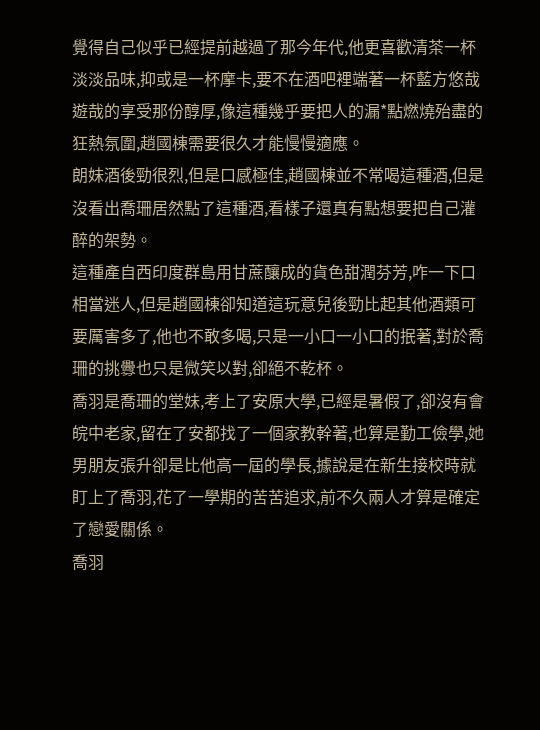覺得自己似乎已經提前越過了那今年代,他更喜歡清茶一杯淡淡品味,抑或是一杯摩卡,要不在酒吧裡端著一杯藍方悠哉遊哉的享受那份醇厚,像這種幾乎要把人的漏*點燃燒殆盡的狂熱氛圍,趙國棟需要很久才能慢慢適應。
朗妹酒後勁很烈,但是口感極佳,趙國棟並不常喝這種酒,但是沒看出喬珊居然點了這種酒,看樣子還真有點想要把自己灌醉的架勢。
這種產自西印度群島用甘蔗釀成的貨色甜潤芬芳,咋一下口相當迷人,但是趙國棟卻知道這玩意兒後勁比起其他酒類可要厲害多了,他也不敢多喝,只是一小口一小口的抿著,對於喬珊的挑釁也只是微笑以對,卻絕不乾杯。
喬羽是喬珊的堂妹,考上了安原大學,已經是暑假了,卻沒有會皖中老家,留在了安都找了一個家教幹著,也算是勤工儉學,她男朋友張升卻是比他高一屆的學長,據說是在新生接校時就盯上了喬羽,花了一學期的苦苦追求,前不久兩人才算是確定了戀愛關係。
喬羽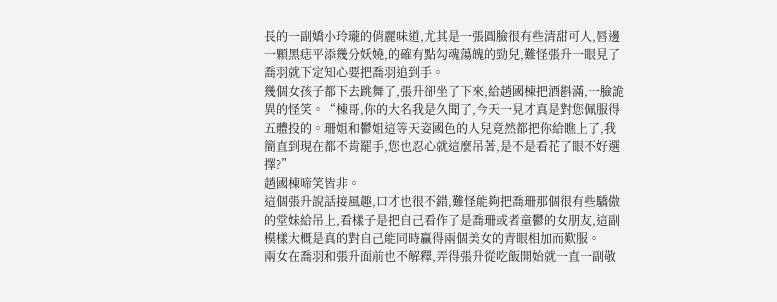長的一副嬌小玲瓏的俏麗味道,尤其是一張圓臉很有些清甜可人,唇邊一顆黑痣平添幾分妖嬈,的確有點勾魂蕩魄的勁兒,難怪張升一眼見了喬羽就下定知心要把喬羽追到手。
幾個女孩子都下去跳舞了,張升卻坐了下來,給趙國棟把酒斟滿,一臉詭異的怪笑。“棟哥,你的大名我是久聞了,今天一見才真是對您佩服得五體投的。珊姐和鬱姐這等天姿國色的人兒竟然都把你給瞧上了,我簡直到現在都不肯罷手,您也忍心就這麼吊著,是不是看花了眼不好選擇?”
趙國棟啼笑皆非。
這個張升說話接風趣,口才也很不錯,難怪能夠把喬珊那個很有些驕傲的堂妹給吊上,看樣子是把自己看作了是喬珊或者童鬱的女朋友,這副模樣大概是真的對自己能同時贏得兩個美女的青眼相加而歎服。
兩女在喬羽和張升面前也不解釋,弄得張升從吃飯開始就一直一副敬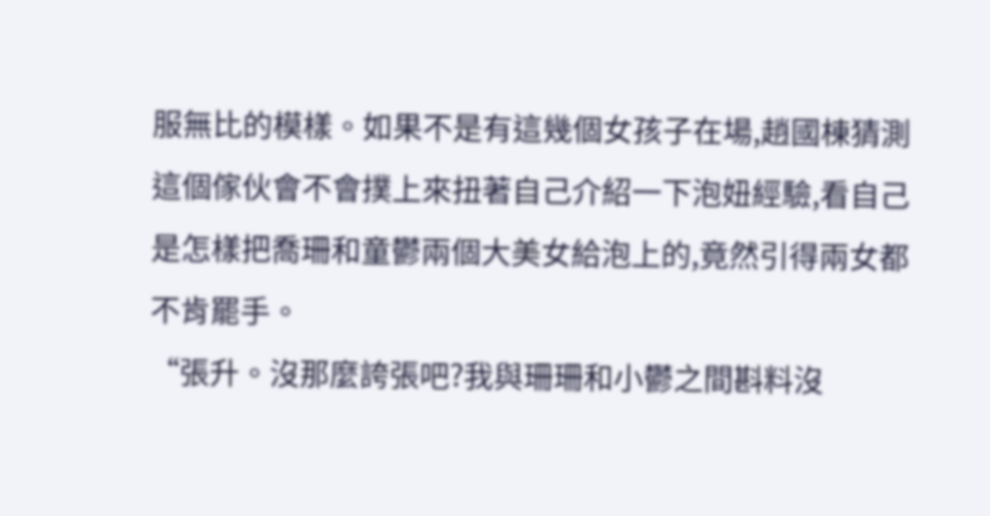服無比的模樣。如果不是有這幾個女孩子在場,趙國棟猜測這個傢伙會不會撲上來扭著自己介紹一下泡妞經驗,看自己是怎樣把喬珊和童鬱兩個大美女給泡上的,竟然引得兩女都不肯罷手。
“張升。沒那麼誇張吧?我與珊珊和小鬱之間斟料沒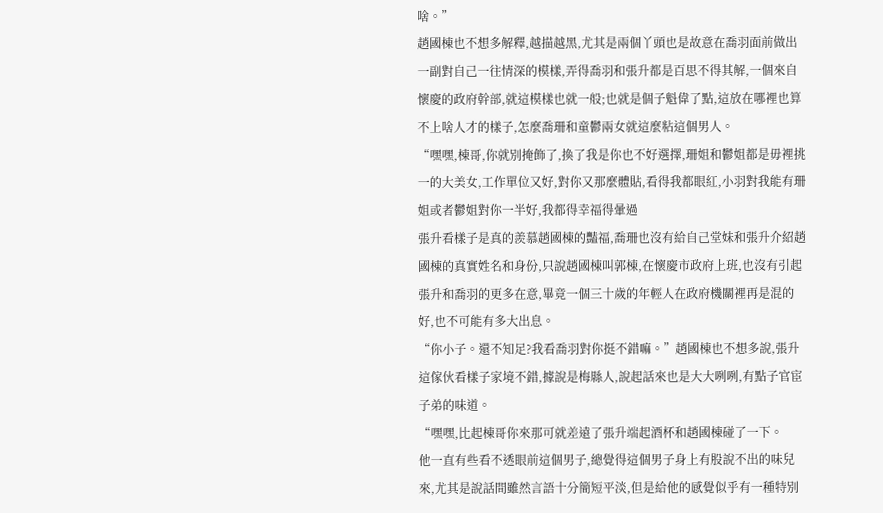啥。”
趙國棟也不想多解釋,越描越黑,尤其是兩個丫頭也是故意在喬羽面前做出一副對自己一往情深的模樣,弄得喬羽和張升都是百思不得其解,一個來自懷慶的政府幹部,就這模樣也就一般;也就是個子魁偉了點,這放在哪裡也算不上啥人才的樣子,怎麼喬珊和童鬱兩女就這麼粘這個男人。
“嘿嘿,棟哥,你就別掩飾了,換了我是你也不好選擇,珊姐和鬱姐都是毋裡挑一的大美女,工作單位又好,對你又那麼體貼,看得我都眼紅,小羽對我能有珊姐或者鬱姐對你一半好,我都得幸福得暈過
張升看樣子是真的羨慕趙國棟的豔福,喬珊也沒有給自己堂妹和張升介紹趙國棟的真實姓名和身份,只說趙國棟叫郭棟,在懷慶市政府上班,也沒有引起張升和喬羽的更多在意,畢竟一個三十歲的年輕人在政府機關裡再是混的好,也不可能有多大出息。
“你小子。還不知足?我看喬羽對你挺不錯嘛。”趙國棟也不想多說,張升這傢伙看樣子家境不錯,據說是梅縣人,說起話來也是大大咧咧,有點子官宦子弟的味道。
“嘿嘿,比起棟哥你來那可就差遠了張升端起酒杯和趙國棟碰了一下。
他一直有些看不透眼前這個男子,總覺得這個男子身上有股說不出的味兒來,尤其是說話間雖然言語十分簡短平淡,但是給他的感覺似乎有一種特別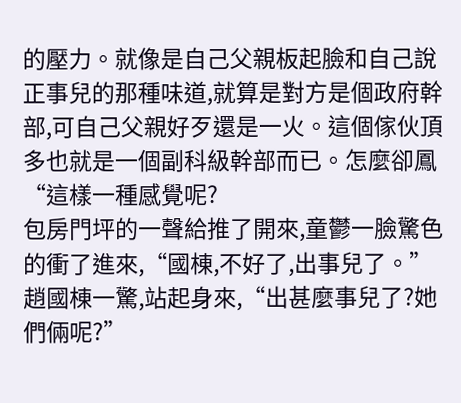的壓力。就像是自己父親板起臉和自己說正事兒的那種味道,就算是對方是個政府幹部,可自己父親好歹還是一火。這個傢伙頂多也就是一個副科級幹部而已。怎麼卻鳳“這樣一種感覺呢?
包房門坪的一聲給推了開來,童鬱一臉驚色的衝了進來,“國棟,不好了,出事兒了。”
趙國棟一驚,站起身來,“出甚麼事兒了?她們倆呢?”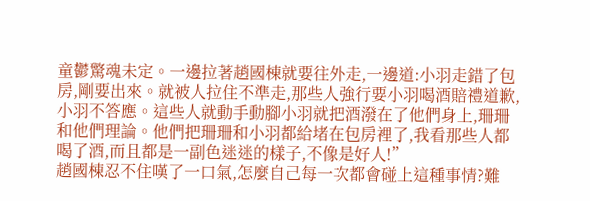童鬱驚魂未定。一邊拉著趙國棟就要往外走,一邊道:小羽走錯了包房,剛要出來。就被人拉住不準走,那些人強行要小羽喝酒賠禮道歉,小羽不答應。這些人就動手動腳小羽就把酒潑在了他們身上,珊珊和他們理論。他們把珊珊和小羽都給堵在包房裡了,我看那些人都喝了酒,而且都是一副色迷迷的樣子,不像是好人!”
趙國棟忍不住嘆了一口氣,怎麼自己每一次都會碰上這種事情?難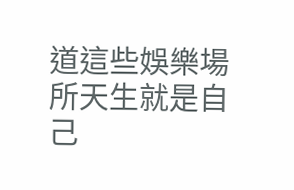道這些娛樂場所天生就是自己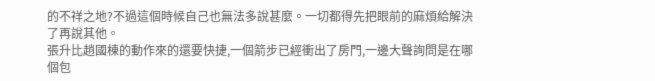的不祥之地?不過這個時候自己也無法多說甚麼。一切都得先把眼前的麻煩給解決了再說其他。
張升比趙國棟的動作來的還要快捷,一個箭步已經衝出了房門,一邊大聲詢問是在哪個包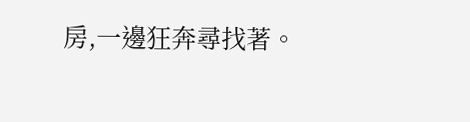房,一邊狂奔尋找著。